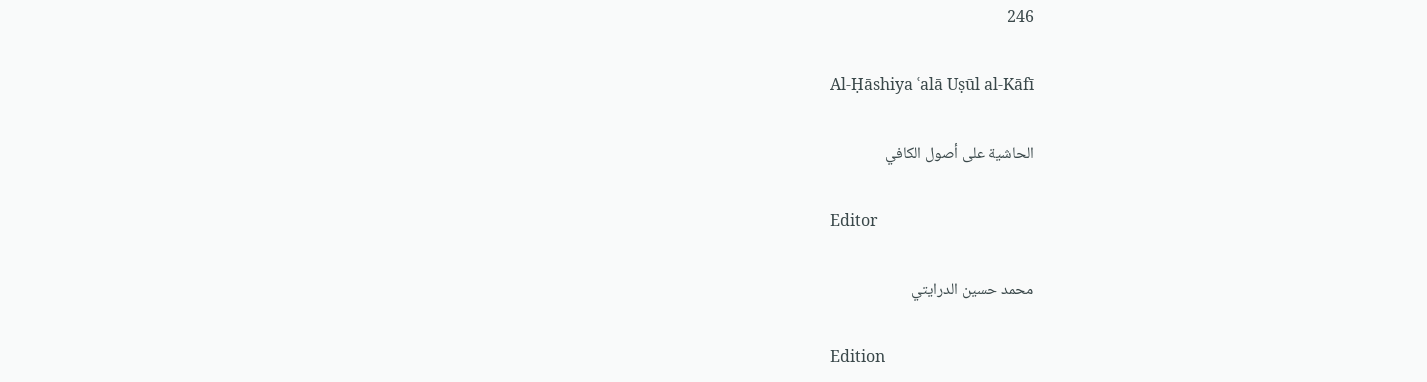246

Al-Ḥāshiya ʿalā Uṣūl al-Kāfī

الحاشية على أصول الكافي

Editor

محمد حسين الدرايتي

Edition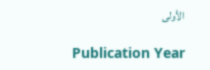الأولى

Publication Year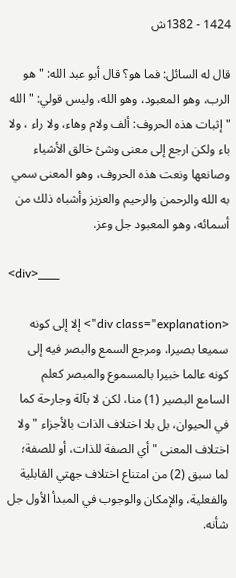1424 - 1382ش

قال له السائل: فما هو؟ قال أبو عبد الله: " هو الرب، وهو المعبود، وهو الله، وليس قولي: " الله " إثبات هذه الحروف: ألف ولام وهاء، ولا راء ، ولا باء ولكن ارجع إلى معنى وشئ خالق الأشياء وصانعها ونعت هذه الحروف، وهو المعنى سمي به الله والرحمن والرحيم والعزيز وأشباه ذلك من أسمائه، وهو المعبود جل وعز.

<div>___

<div class="explanation"> إلا إلى كونه سميعا بصيرا، ومرجع السمع والبصر فيه إلى كونه عالما خبيرا بالمسموع والمبصر كعلم السامع البصير (1) منا، لكن لا بآلة وجارحة كما في الحيوان، بل بلا اختلاف الذات بالأجزاء " ولا اختلاف المعنى " أي الصفة للذات، أو للصفة؛ لما سبق (2) من امتناع اختلاف جهتي القابلية والفعلية، والإمكان والوجوب في المبدأ الأول جل شأنه.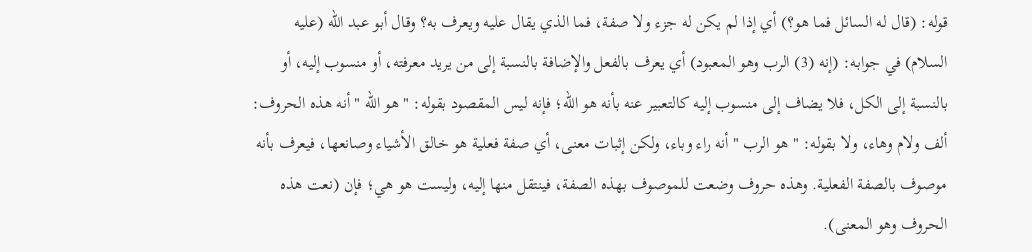قوله: (قال له السائل فما هو؟) أي إذا لم يكن له جزء ولا صفة، فما الذي يقال عليه ويعرف به؟ وقال أبو عبد الله (عليه السلام) في جوابه: (إنه (3) الرب وهو المعبود) أي يعرف بالفعل والإضافة بالنسبة إلى من يريد معرفته، أو منسوب إليه، أو بالنسبة إلى الكل، فلا يضاف إلى منسوب إليه كالتعبير عنه بأنه هو الله؛ فإنه ليس المقصود بقوله: " هو الله " أنه هذه الحروف: ألف ولام وهاء، ولا بقوله: " هو الرب " أنه راء وباء، ولكن إثبات معنى، أي صفة فعلية هو خالق الأشياء وصانعها، فيعرف بأنه موصوف بالصفة الفعلية. وهذه حروف وضعت للموصوف بهذه الصفة، فينتقل منها إليه، وليست هو هي؛ فإن (نعت هذه الحروف وهو المعنى).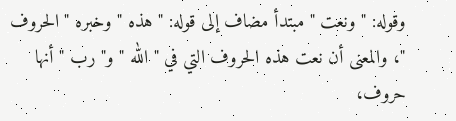وقوله: " ونعت " مبتدأ مضاف إلى قوله: " هذه " وخبره " الحروف "، والمعنى أن نعت هذه الحروف التي في " الله " و" رب " أنها حروف،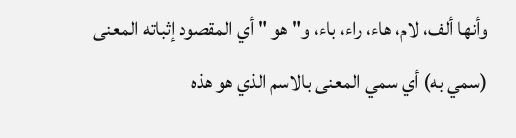وأنها ألف، لام، هاء، راء، باء، و" هو " أي المقصود إثباته المعنى (سمي به) أي سمي المعنى بالاسم الذي هو هذه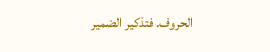الحروف. فتذكير الضمير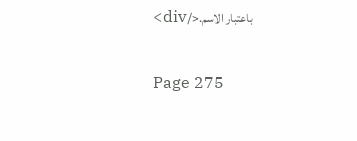باعتبار الاسم.</div>

Page 275